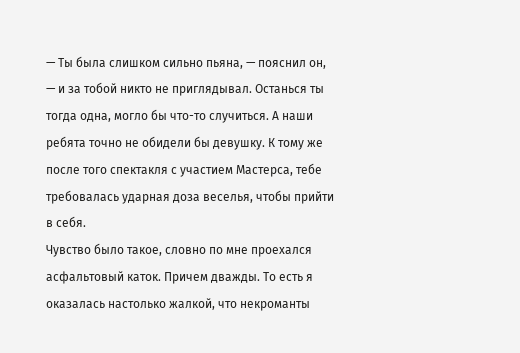— Ты была слишком сильно пьяна, — пояснил он, — и за тобой никто не приглядывал. Останься ты тогда одна, могло бы что-то случиться. А наши ребята точно не обидели бы девушку. К тому же после того спектакля с участием Мастерса, тебе требовалась ударная доза веселья, чтобы прийти в себя.
Чувство было такое, словно по мне проехался асфальтовый каток. Причем дважды. То есть я оказалась настолько жалкой, что некроманты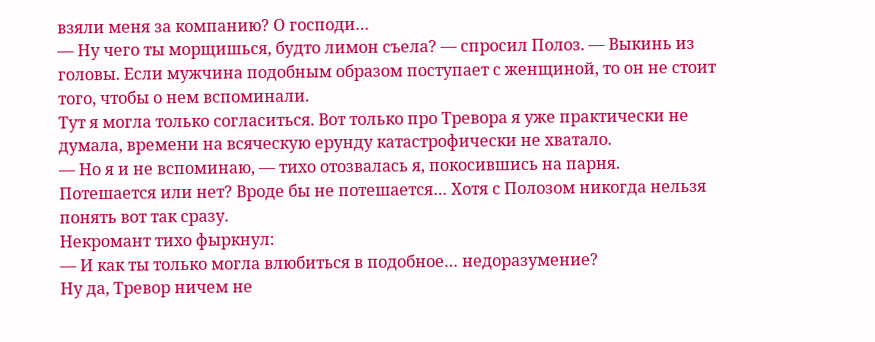взяли меня за компанию? О господи…
— Ну чего ты морщишься, будто лимон съела? — спросил Полоз. — Выкинь из головы. Если мужчина подобным образом поступает с женщиной, то он не стоит того, чтобы о нем вспоминали.
Тут я могла только согласиться. Вот только про Тревора я уже практически не думала, времени на всяческую ерунду катастрофически не хватало.
— Но я и не вспоминаю, — тихо отозвалась я, покосившись на парня.
Потешается или нет? Вроде бы не потешается… Хотя с Полозом никогда нельзя понять вот так сразу.
Некромант тихо фыркнул:
— И как ты только могла влюбиться в подобное… недоразумение?
Ну да, Тревор ничем не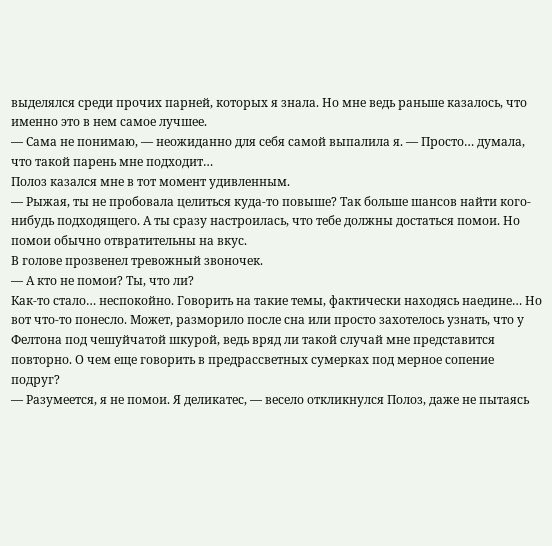выделялся среди прочих парней, которых я знала. Но мне ведь раньше казалось, что именно это в нем самое лучшее.
— Сама не понимаю, — неожиданно для себя самой выпалила я. — Просто… думала, что такой парень мне подходит…
Полоз казался мне в тот момент удивленным.
— Рыжая, ты не пробовала целиться куда-то повыше? Так больше шансов найти кого-нибудь подходящего. А ты сразу настроилась, что тебе должны достаться помои. Но помои обычно отвратительны на вкус.
В голове прозвенел тревожный звоночек.
— А кто не помои? Ты, что ли?
Как-то стало… неспокойно. Говорить на такие темы, фактически находясь наедине… Но вот что-то понесло. Может, разморило после сна или просто захотелось узнать, что у Фелтона под чешуйчатой шкурой, ведь вряд ли такой случай мне представится повторно. О чем еще говорить в предрассветных сумерках под мерное сопение подруг?
— Разумеется, я не помои. Я деликатес, — весело откликнулся Полоз, даже не пытаясь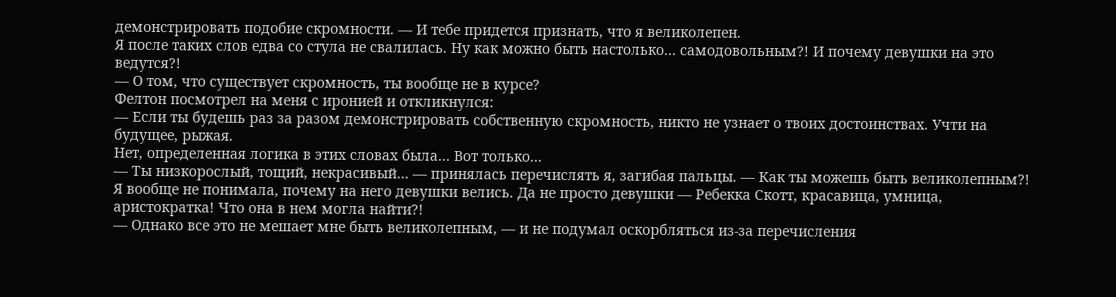демонстрировать подобие скромности. — И тебе придется признать, что я великолепен.
Я после таких слов едва со стула не свалилась. Ну как можно быть настолько… самодовольным?! И почему девушки на это ведутся?!
— О том, что существует скромность, ты вообще не в курсе?
Фелтон посмотрел на меня с иронией и откликнулся:
— Если ты будешь раз за разом демонстрировать собственную скромность, никто не узнает о твоих достоинствах. Учти на будущее, рыжая.
Нет, определенная логика в этих словах была… Вот только…
— Ты низкорослый, тощий, некрасивый… — принялась перечислять я, загибая пальцы. — Как ты можешь быть великолепным?!
Я вообще не понимала, почему на него девушки велись. Да не просто девушки — Ребекка Скотт, красавица, умница, аристократка! Что она в нем могла найти?!
— Однако все это не мешает мне быть великолепным, — и не подумал оскорбляться из-за перечисления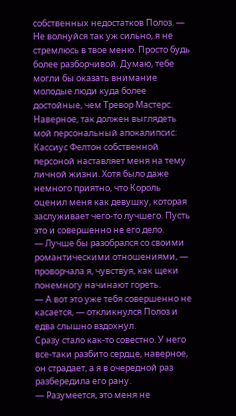собственных недостатков Полоз. — Не волнуйся так уж сильно, я не стремлюсь в твое меню. Просто будь более разборчивой. Думаю, тебе могли бы оказать внимание молодые люди куда более достойные, чем Тревор Мастерс.
Наверное, так должен выглядеть мой персональный апокалипсис: Кассиус Фелтон собственной персоной наставляет меня на тему личной жизни. Хотя было даже немного приятно, что Король оценил меня как девушку, которая заслуживает чего-то лучшего. Пусть это и совершенно не его дело.
— Лучше бы разобрался со своими романтическими отношениями, — проворчала я, чувствуя, как щеки понемногу начинают гореть.
— А вот это уже тебя совершенно не касается, — откликнулся Полоз и едва слышно вздохнул.
Сразу стало как-то совестно. У него все-таки разбито сердце, наверное, он страдает, а я в очередной раз разбередила его рану.
— Разумеется, это меня не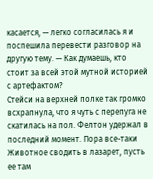касается, — легко согласилась я и поспешила перевести разговор на другую тему. — Как думаешь, кто стоит за всей этой мутной историей с артефактом?
Стейси на верхней полке так громко всхрапнула, что я чуть с перепуга не скатилась на пол. Фелтон удержал в последний момент. Пора все-таки Животное сводить в лазарет, пусть ее там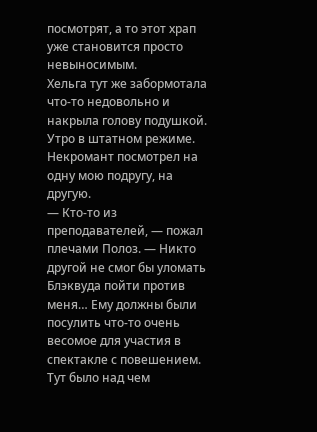посмотрят, а то этот храп уже становится просто невыносимым.
Хельга тут же забормотала что-то недовольно и накрыла голову подушкой. Утро в штатном режиме.
Некромант посмотрел на одну мою подругу, на другую.
— Кто-то из преподавателей, — пожал плечами Полоз. — Никто другой не смог бы уломать Блэквуда пойти против меня… Ему должны были посулить что-то очень весомое для участия в спектакле с повешением.
Тут было над чем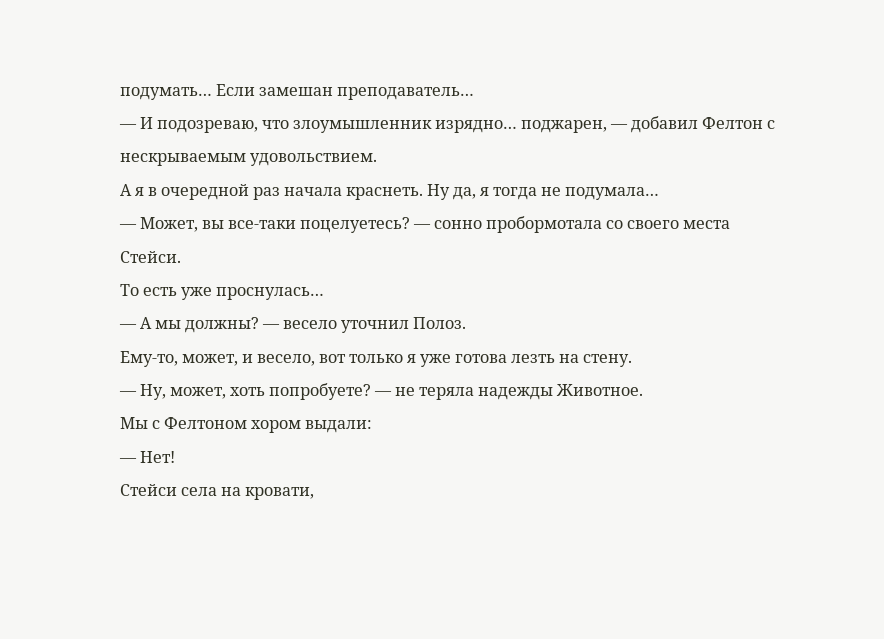подумать… Если замешан преподаватель…
— И подозреваю, что злоумышленник изрядно… поджарен, — добавил Фелтон с нескрываемым удовольствием.
А я в очередной раз начала краснеть. Ну да, я тогда не подумала…
— Может, вы все-таки поцелуетесь? — сонно пробормотала со своего места Стейси.
То есть уже проснулась…
— А мы должны? — весело уточнил Полоз.
Ему-то, может, и весело, вот только я уже готова лезть на стену.
— Ну, может, хоть попробуете? — не теряла надежды Животное.
Мы с Фелтоном хором выдали:
— Нет!
Стейси села на кровати,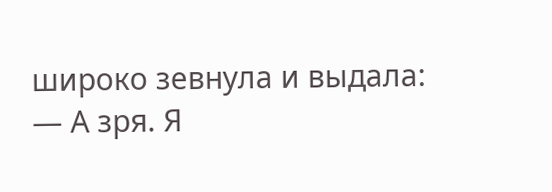широко зевнула и выдала:
— А зря. Я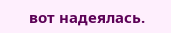вот надеялась.